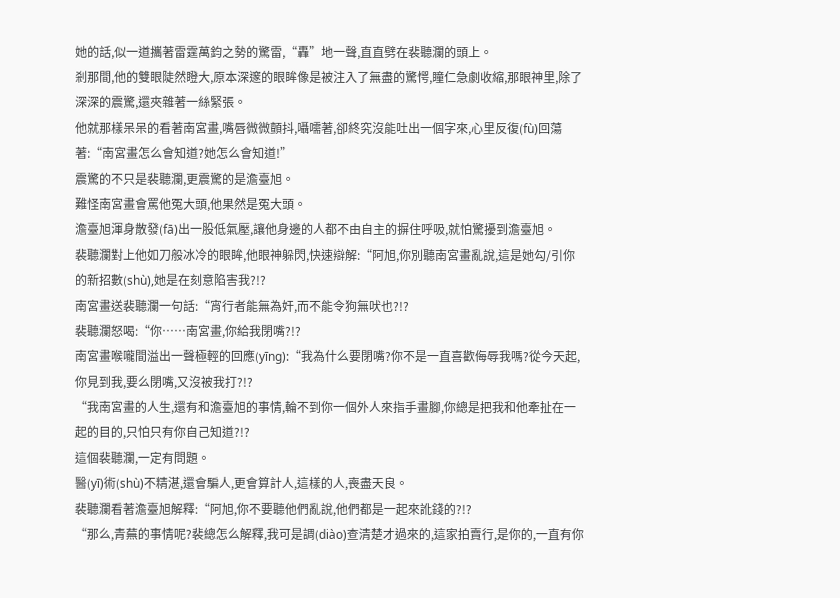她的話,似一道攜著雷霆萬鈞之勢的驚雷,“轟”地一聲,直直劈在裴聽瀾的頭上。
剎那間,他的雙眼陡然瞪大,原本深邃的眼眸像是被注入了無盡的驚愕,瞳仁急劇收縮,那眼神里,除了深深的震驚,還夾雜著一絲緊張。
他就那樣呆呆的看著南宮畫,嘴唇微微顫抖,囁嚅著,卻終究沒能吐出一個字來,心里反復(fù)回蕩著:“南宮畫怎么會知道?她怎么會知道!”
震驚的不只是裴聽瀾,更震驚的是澹臺旭。
難怪南宮畫會罵他冤大頭,他果然是冤大頭。
澹臺旭渾身散發(fā)出一股低氣壓,讓他身邊的人都不由自主的摒住呼吸,就怕驚擾到澹臺旭。
裴聽瀾對上他如刀般冰冷的眼眸,他眼神躲閃,快速辯解:“阿旭,你別聽南宮畫亂說,這是她勾/引你的新招數(shù),她是在刻意陷害我?!?
南宮畫送裴聽瀾一句話:“宵行者能無為奸,而不能令狗無吠也?!?
裴聽瀾怒喝:“你……南宮畫,你給我閉嘴?!?
南宮畫喉嚨間溢出一聲極輕的回應(yīng):“我為什么要閉嘴?你不是一直喜歡侮辱我嗎?從今天起,你見到我,要么閉嘴,又沒被我打?!?
“我南宮畫的人生,還有和澹臺旭的事情,輪不到你一個外人來指手畫腳,你總是把我和他牽扯在一起的目的,只怕只有你自己知道?!?
這個裴聽瀾,一定有問題。
醫(yī)術(shù)不精湛,還會騙人,更會算計人,這樣的人,喪盡天良。
裴聽瀾看著澹臺旭解釋:“阿旭,你不要聽他們亂說,他們都是一起來訛錢的?!?
“那么,青蕪的事情呢?裴總怎么解釋,我可是調(diào)查清楚才過來的,這家拍賣行,是你的,一直有你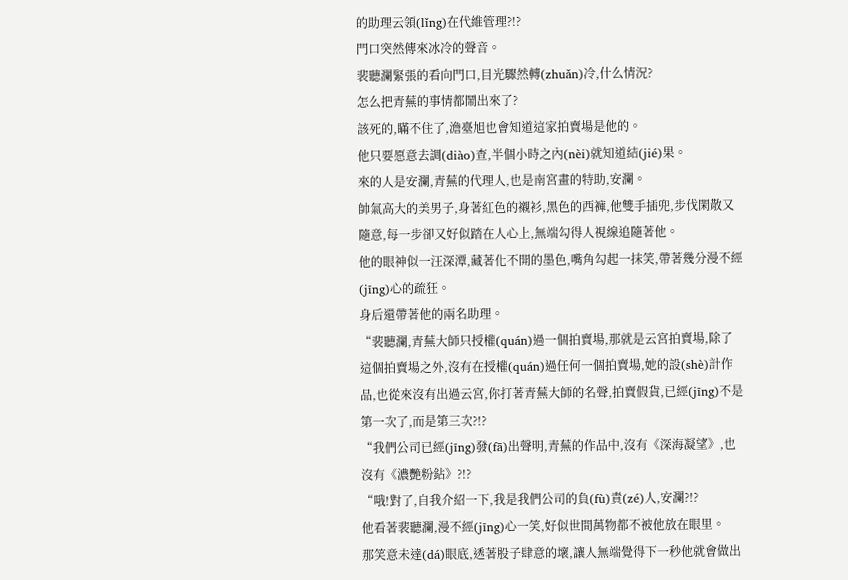的助理云領(lǐng)在代維管理?!?
門口突然傳來冰冷的聲音。
裴聽瀾緊張的看向門口,目光驟然轉(zhuǎn)冷,什么情況?
怎么把青蕪的事情都鬧出來了?
該死的,瞞不住了,澹臺旭也會知道這家拍賣場是他的。
他只要愿意去調(diào)查,半個小時之內(nèi)就知道結(jié)果。
來的人是安瀾,青蕪的代理人,也是南宮畫的特助,安瀾。
帥氣高大的美男子,身著紅色的襯衫,黑色的西褲,他雙手插兜,步伐閑散又隨意,每一步卻又好似踏在人心上,無端勾得人視線追隨著他。
他的眼神似一汪深潭,藏著化不開的墨色,嘴角勾起一抹笑,帶著幾分漫不經(jīng)心的疏狂。
身后還帶著他的兩名助理。
“裴聽瀾,青蕪大師只授權(quán)過一個拍賣場,那就是云宮拍賣場,除了這個拍賣場之外,沒有在授權(quán)過任何一個拍賣場,她的設(shè)計作品,也從來沒有出過云宮,你打著青蕪大師的名聲,拍賣假貨,已經(jīng)不是第一次了,而是第三次?!?
“我們公司已經(jīng)發(fā)出聲明,青蕪的作品中,沒有《深海凝望》,也沒有《濃艷粉鉆》?!?
“哦!對了,自我介紹一下,我是我們公司的負(fù)責(zé)人,安瀾?!?
他看著裴聽瀾,漫不經(jīng)心一笑,好似世間萬物都不被他放在眼里。
那笑意未達(dá)眼底,透著股子肆意的壞,讓人無端覺得下一秒他就會做出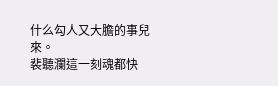什么勾人又大膽的事兒來。
裴聽瀾這一刻魂都快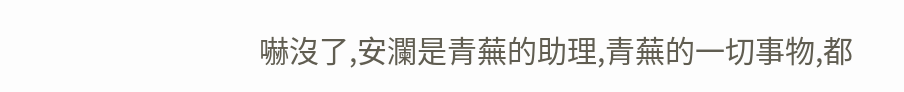嚇沒了,安瀾是青蕪的助理,青蕪的一切事物,都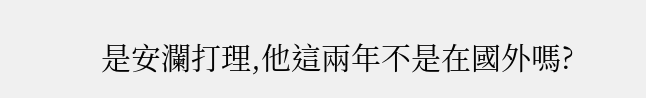是安瀾打理,他這兩年不是在國外嗎?